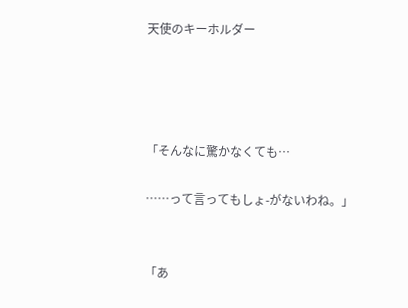天使のキーホルダー




「そんなに驚かなくても…

……って言ってもしょ-がないわね。」


「あ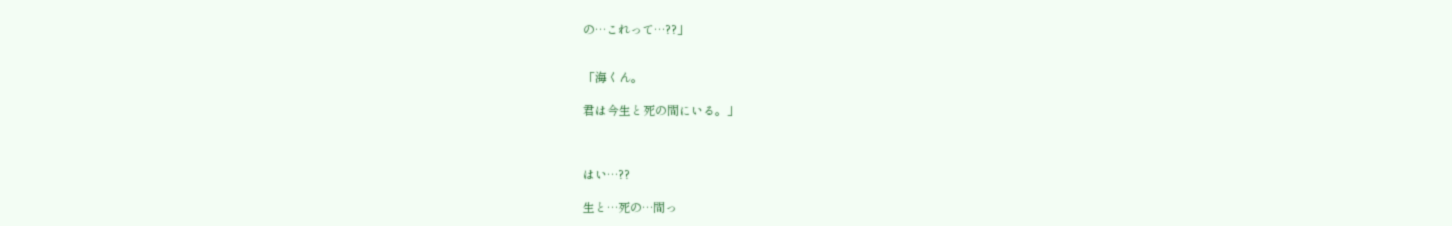の…これって…??」


「海くん。

君は今生と死の間にいる。」



はい…??

生と…死の…間っ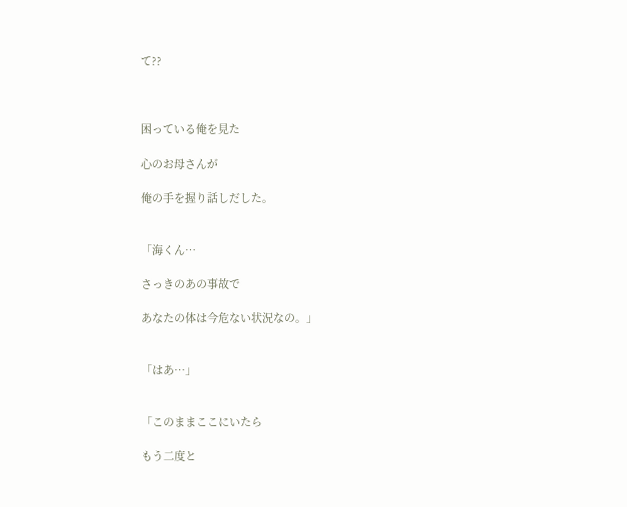て??



困っている俺を見た

心のお母さんが

俺の手を握り話しだした。


「海くん…

さっきのあの事故で

あなたの体は今危ない状況なの。」


「はあ…」


「このままここにいたら

もう二度と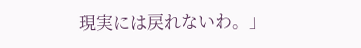現実には戻れないわ。」